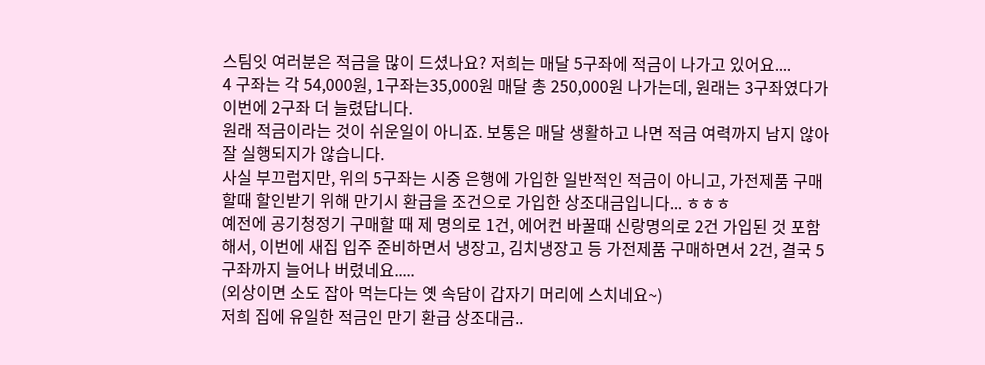스팀잇 여러분은 적금을 많이 드셨나요? 저희는 매달 5구좌에 적금이 나가고 있어요....
4 구좌는 각 54,000원, 1구좌는35,000원 매달 총 250,000원 나가는데, 원래는 3구좌였다가 이번에 2구좌 더 늘렸답니다.
원래 적금이라는 것이 쉬운일이 아니죠. 보통은 매달 생활하고 나면 적금 여력까지 남지 않아 잘 실행되지가 않습니다.
사실 부끄럽지만, 위의 5구좌는 시중 은행에 가입한 일반적인 적금이 아니고, 가전제품 구매할때 할인받기 위해 만기시 환급을 조건으로 가입한 상조대금입니다... ㅎㅎㅎ
예전에 공기청정기 구매할 때 제 명의로 1건, 에어컨 바꿀때 신랑명의로 2건 가입된 것 포함해서, 이번에 새집 입주 준비하면서 냉장고, 김치냉장고 등 가전제품 구매하면서 2건, 결국 5구좌까지 늘어나 버렸네요.....
(외상이면 소도 잡아 먹는다는 옛 속담이 갑자기 머리에 스치네요~)
저희 집에 유일한 적금인 만기 환급 상조대금..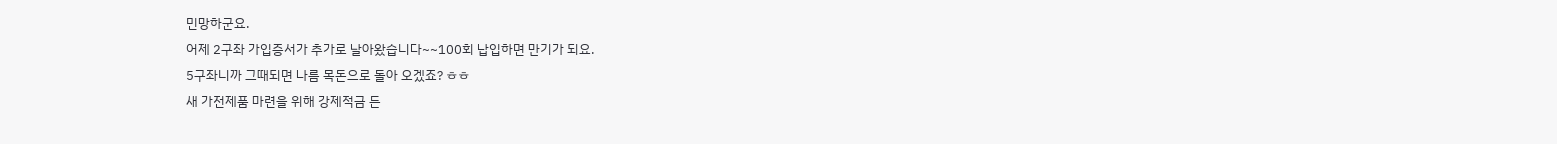민망하군요.
어제 2구좌 가입증서가 추가로 날아왔습니다~~100회 납입하면 만기가 되요.
5구좌니까 그때되면 나름 목돈으로 돌아 오겠죠? ㅎㅎ
새 가전제품 마련을 위해 강제적금 든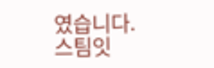였습니다.
스팀잇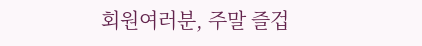회원여러분, 주말 즐겁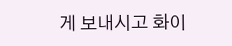게 보내시고 화이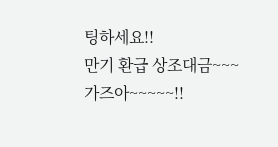팅하세요!!
만기 환급 상조대금~~~ 가즈아~~~~~!!